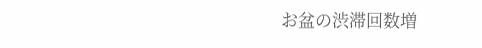お盆の渋滞回数増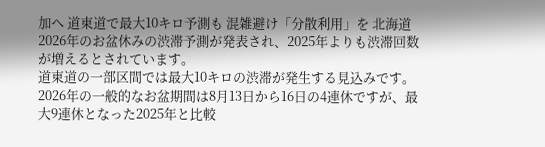加へ 道東道で最大10キロ予測も 混雑避け「分散利用」を 北海道
2026年のお盆休みの渋滞予測が発表され、2025年よりも渋滞回数が増えるとされています。
道東道の一部区間では最大10キロの渋滞が発生する見込みです。
2026年の一般的なお盆期間は8月13日から16日の4連休ですが、最大9連休となった2025年と比較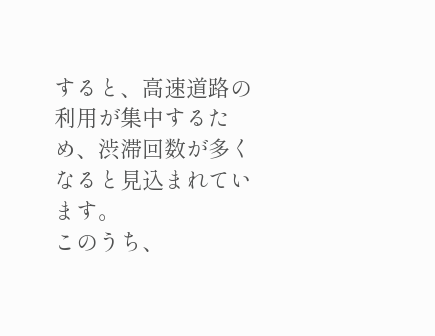すると、高速道路の利用が集中するため、渋滞回数が多くなると見込まれています。
このうち、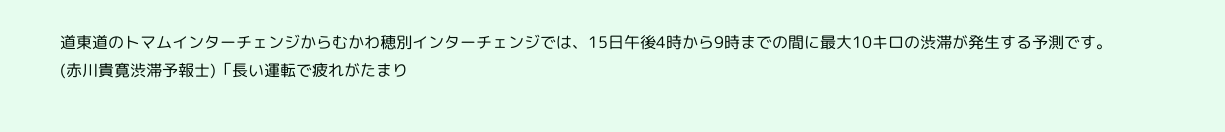道東道のトマムインターチェンジからむかわ穂別インターチェンジでは、15日午後4時から9時までの間に最大10キロの渋滞が発生する予測です。
(赤川貴寛渋滞予報士)「長い運転で疲れがたまり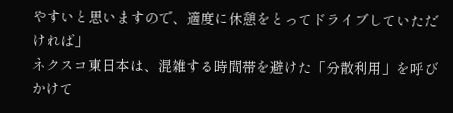やすいと思いますので、適度に休憩をとってドライブしていただければ」
ネクスコ東日本は、混雑する時間帯を避けた「分散利用」を呼びかけて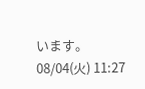います。
08/04(火) 11:27